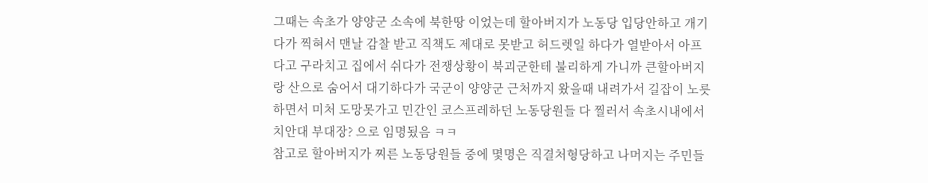그때는 속초가 양양군 소속에 북한땅 이었는데 할아버지가 노동당 입당안하고 개기다가 찍혀서 맨날 감찰 받고 직책도 제대로 못받고 허드렛일 하다가 열받아서 아프다고 구라치고 집에서 쉬다가 전쟁상황이 북괴군한테 불리하게 가니까 큰할아버지랑 산으로 숨어서 대기하다가 국군이 양양군 근처까지 왔을때 내려가서 길잡이 노릇하면서 미처 도망못가고 민간인 코스프레하던 노동당원들 다 찔러서 속초시내에서 치안대 부대장? 으로 임명됬음 ㅋㅋ
참고로 할아버지가 찌른 노동당원들 중에 몇명은 직결처형당하고 나머지는 주민들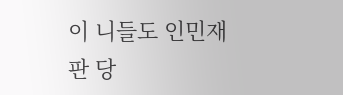이 니들도 인민재판 당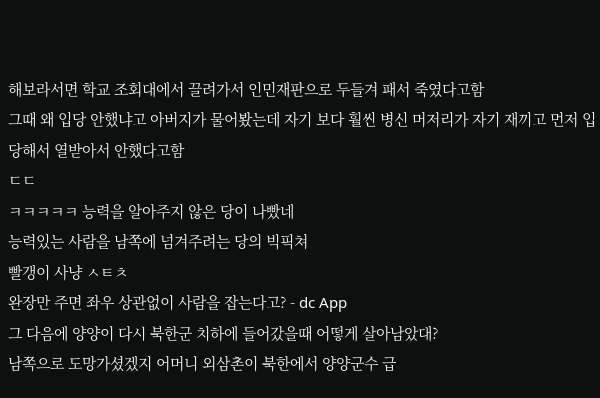해보라서면 학교 조회대에서 끌려가서 인민재판으로 두들겨 패서 죽였다고함
그때 왜 입당 안했냐고 아버지가 물어봤는데 자기 보다 훨씬 병신 머저리가 자기 재끼고 먼저 입당해서 열받아서 안했다고함
ㄷㄷ
ㅋㅋㅋㅋㅋ 능력을 알아주지 않은 당이 나빴네
능력있는 사람을 남쪽에 넘겨주려는 당의 빅픽쳐
빨갱이 사냥 ㅅㅌㅊ
완장만 주면 좌우 상관없이 사람을 잡는다고? - dc App
그 다음에 양양이 다시 북한군 치하에 들어갔을때 어떻게 살아남았대?
남쪽으로 도망가셨겠지 어머니 외삼촌이 북한에서 양양군수 급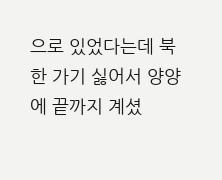으로 있었다는데 북한 가기 싫어서 양양에 끝까지 계셨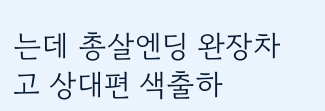는데 총살엔딩 완장차고 상대편 색출하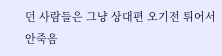던 사람들은 그냥 상대편 오기전 튀어서 안죽음